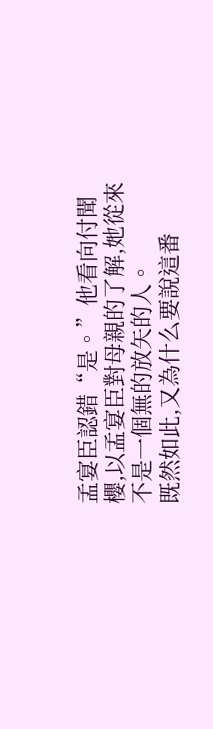孟宴臣認錯“是。”他看向付聞櫻,以孟宴臣對母親的了解,她從來不是一個無的放矢的人。
既然如此,又為什么要說這番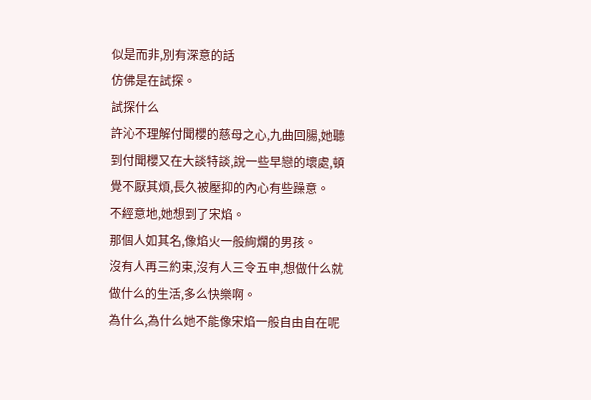似是而非,別有深意的話
仿佛是在試探。
試探什么
許沁不理解付聞櫻的慈母之心,九曲回腸,她聽到付聞櫻又在大談特談,說一些早戀的壞處,頓覺不厭其煩,長久被壓抑的內心有些躁意。
不經意地,她想到了宋焰。
那個人如其名,像焰火一般絢爛的男孩。
沒有人再三約束,沒有人三令五申,想做什么就做什么的生活,多么快樂啊。
為什么,為什么她不能像宋焰一般自由自在呢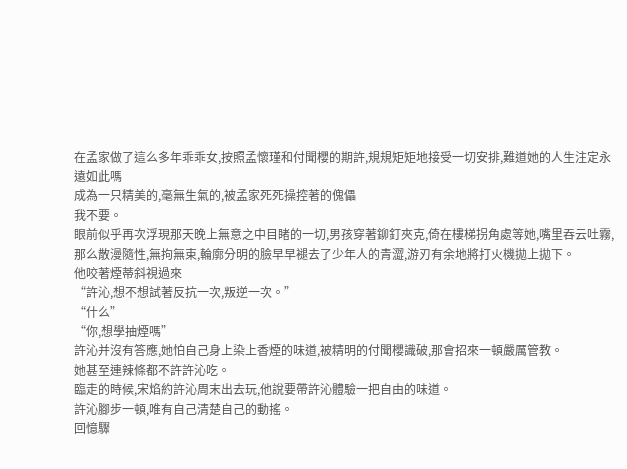在孟家做了這么多年乖乖女,按照孟懷瑾和付聞櫻的期許,規規矩矩地接受一切安排,難道她的人生注定永遠如此嗎
成為一只精美的,毫無生氣的,被孟家死死操控著的傀儡
我不要。
眼前似乎再次浮現那天晚上無意之中目睹的一切,男孩穿著鉚釘夾克,倚在樓梯拐角處等她,嘴里吞云吐霧,那么散漫隨性,無拘無束,輪廓分明的臉早早褪去了少年人的青澀,游刃有余地將打火機拋上拋下。
他咬著煙蒂斜視過來
“許沁,想不想試著反抗一次,叛逆一次。”
“什么”
“你,想學抽煙嗎”
許沁并沒有答應,她怕自己身上染上香煙的味道,被精明的付聞櫻識破,那會招來一頓嚴厲管教。
她甚至連辣條都不許許沁吃。
臨走的時候,宋焰約許沁周末出去玩,他說要帶許沁體驗一把自由的味道。
許沁腳步一頓,唯有自己清楚自己的動搖。
回憶驟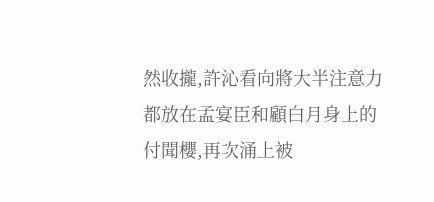然收攏,許沁看向將大半注意力都放在孟宴臣和顧白月身上的付聞櫻,再次涌上被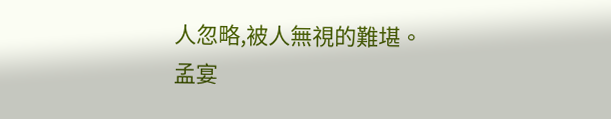人忽略,被人無視的難堪。
孟宴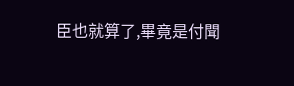臣也就算了,畢竟是付聞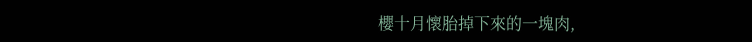櫻十月懷胎掉下來的一塊肉,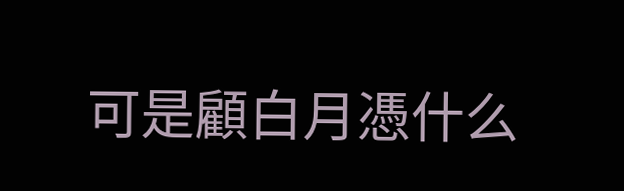可是顧白月憑什么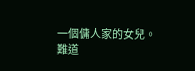一個傭人家的女兒。
難道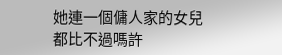她連一個傭人家的女兒都比不過嗎許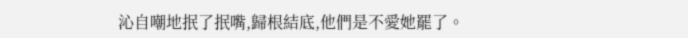沁自嘲地抿了抿嘴,歸根結底,他們是不愛她罷了。